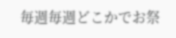毎週毎週どこかでお祭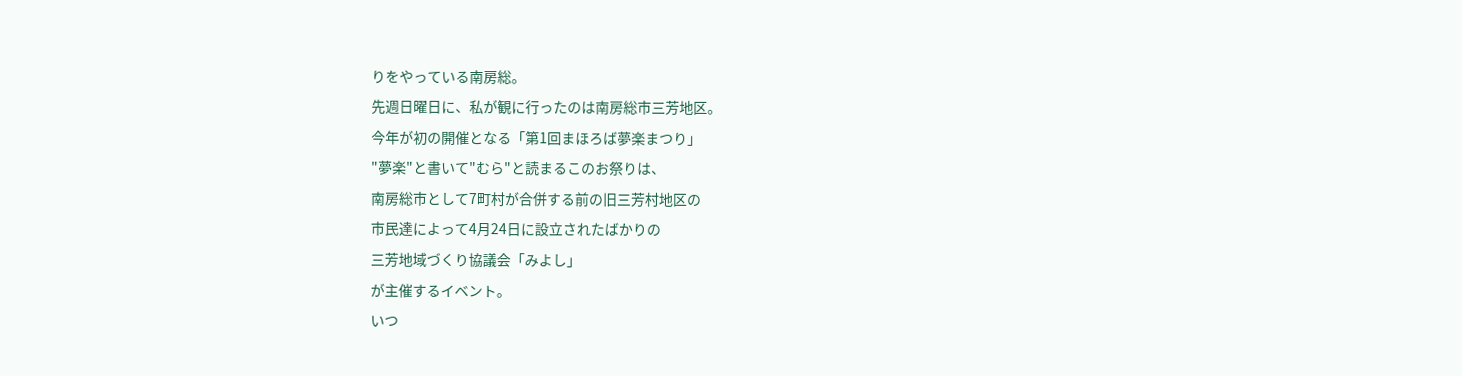りをやっている南房総。
先週日曜日に、私が観に行ったのは南房総市三芳地区。
今年が初の開催となる「第1回まほろば夢楽まつり」
"夢楽"と書いて"むら"と読まるこのお祭りは、
南房総市として7町村が合併する前の旧三芳村地区の
市民達によって4月24日に設立されたばかりの
三芳地域づくり協議会「みよし」
が主催するイベント。
いつ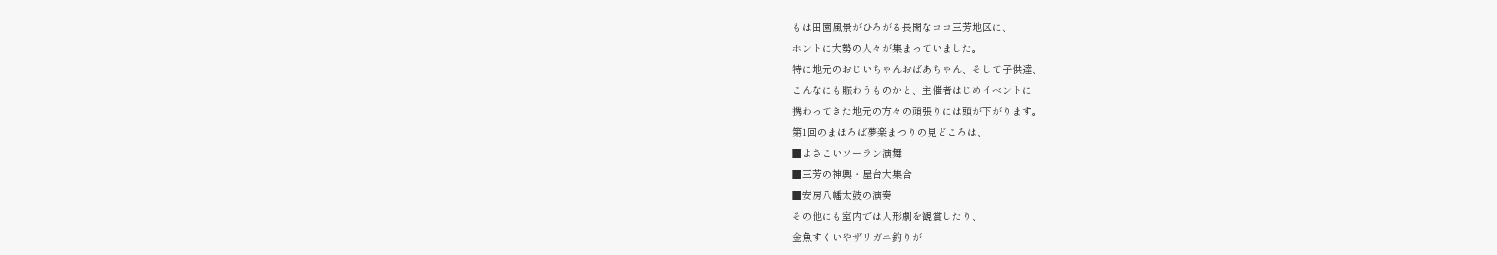もは田園風景がひろがる長閑なココ三芳地区に、
ホントに大勢の人々が集まっていました。
特に地元のおじいちゃんおばあちゃん、そして子供達、
こんなにも賑わうものかと、主催者はじめイベントに
携わってきた地元の方々の頑張りには頭が下がります。
第1回のまほろば夢楽まつりの見どころは、
■よさこいソーラン演舞
■三芳の神輿・屋台大集合
■安房八幡太鼓の演奏
その他にも室内では人形劇を観賞したり、
金魚すくいやザリガニ釣りが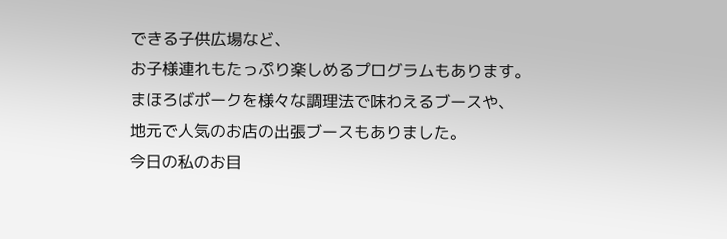できる子供広場など、
お子様連れもたっぷり楽しめるプログラムもあります。
まほろばポークを様々な調理法で味わえるブースや、
地元で人気のお店の出張ブースもありました。
今日の私のお目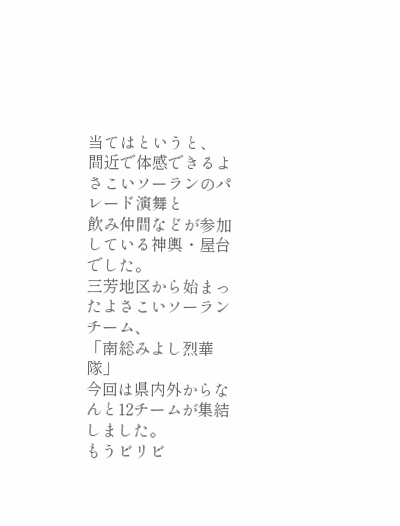当てはというと、
間近で体感できるよさこいソーランのパレード演舞と
飲み仲間などが参加している神輿・屋台でした。
三芳地区から始まったよさこいソーランチーム、
「南総みよし烈華隊」
今回は県内外からなんと12チームが集結しました。
もうビリビ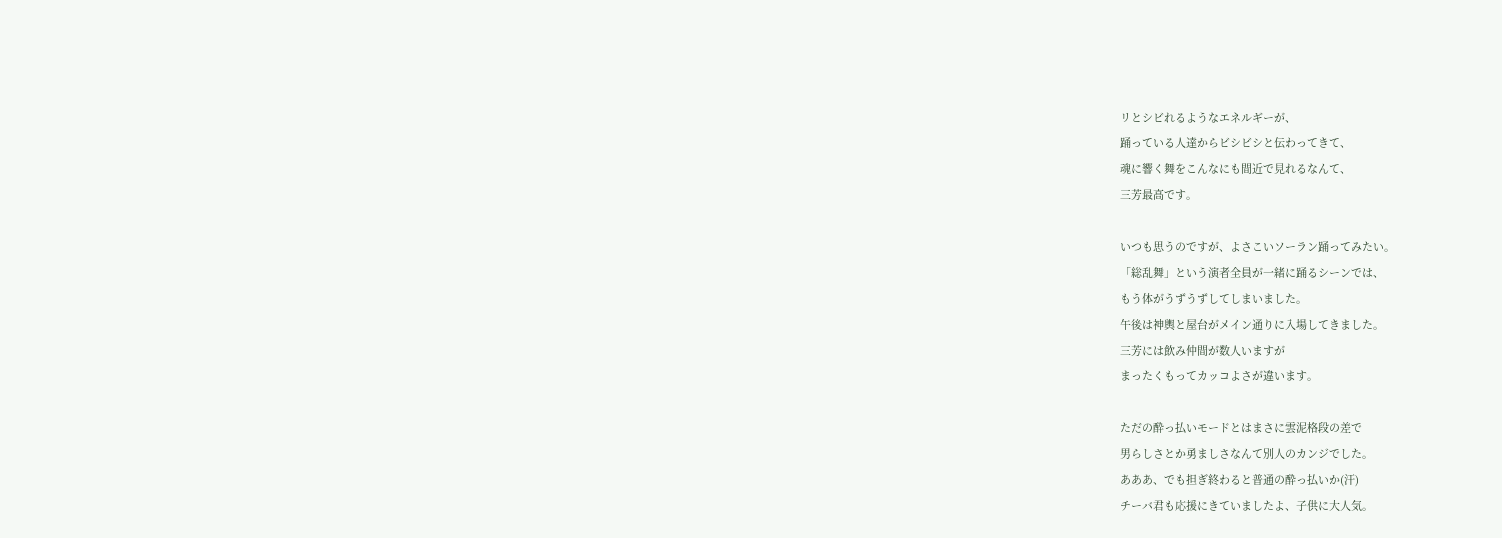リとシビれるようなエネルギーが、
踊っている人達からビシビシと伝わってきて、
魂に響く舞をこんなにも間近で見れるなんて、
三芳最高です。

いつも思うのですが、よさこいソーラン踊ってみたい。
「総乱舞」という演者全員が一緒に踊るシーンでは、
もう体がうずうずしてしまいました。
午後は神輿と屋台がメイン通りに入場してきました。
三芳には飲み仲間が数人いますが
まったくもってカッコよさが違います。

ただの酔っ払いモードとはまさに雲泥格段の差で
男らしさとか勇ましさなんて別人のカンジでした。
あああ、でも担ぎ終わると普通の酔っ払いか(汗)
チーバ君も応援にきていましたよ、子供に大人気。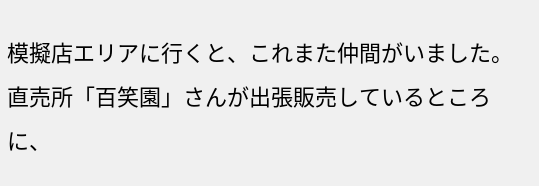模擬店エリアに行くと、これまた仲間がいました。
直売所「百笑園」さんが出張販売しているところに、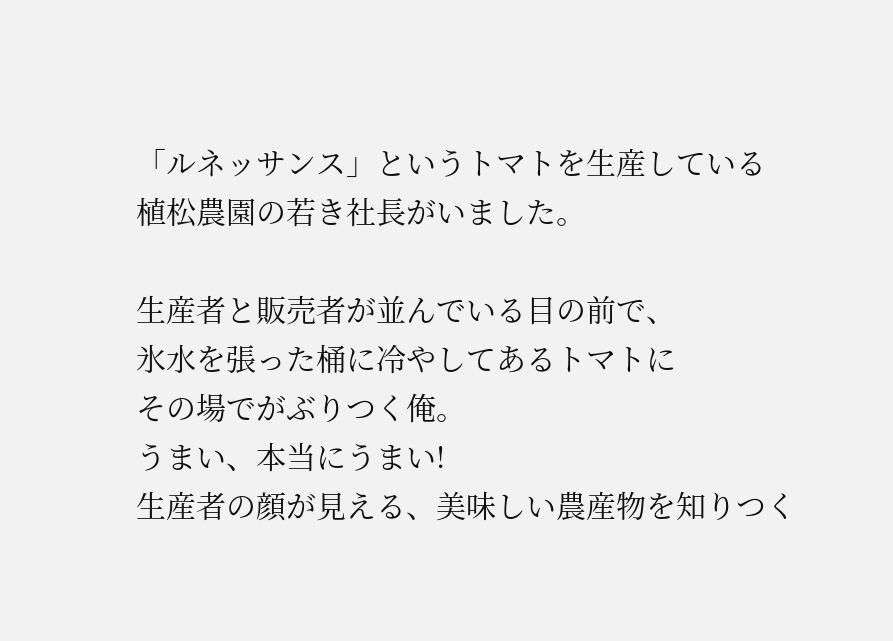「ルネッサンス」というトマトを生産している
植松農園の若き社長がいました。

生産者と販売者が並んでいる目の前で、
氷水を張った桶に冷やしてあるトマトに
その場でがぶりつく俺。
うまい、本当にうまい!
生産者の顔が見える、美味しい農産物を知りつく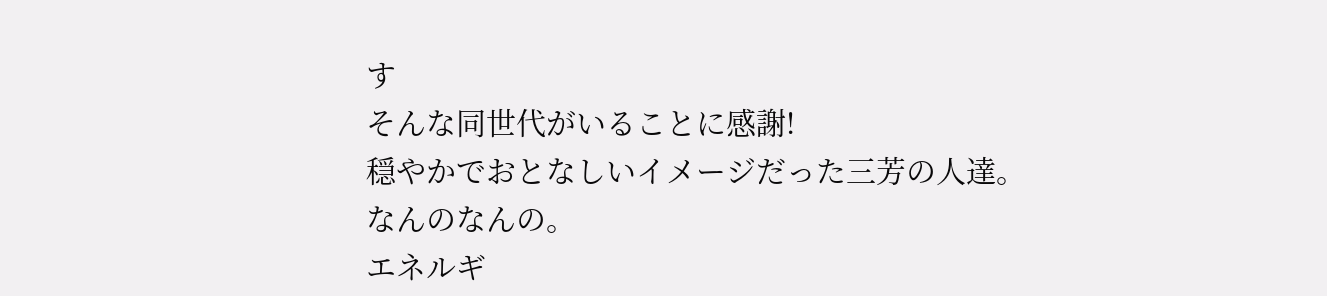す
そんな同世代がいることに感謝!
穏やかでおとなしいイメージだった三芳の人達。
なんのなんの。
エネルギ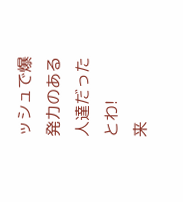ッシュで爆発力のある人達だったとわ!
来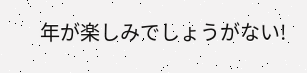年が楽しみでしょうがない!